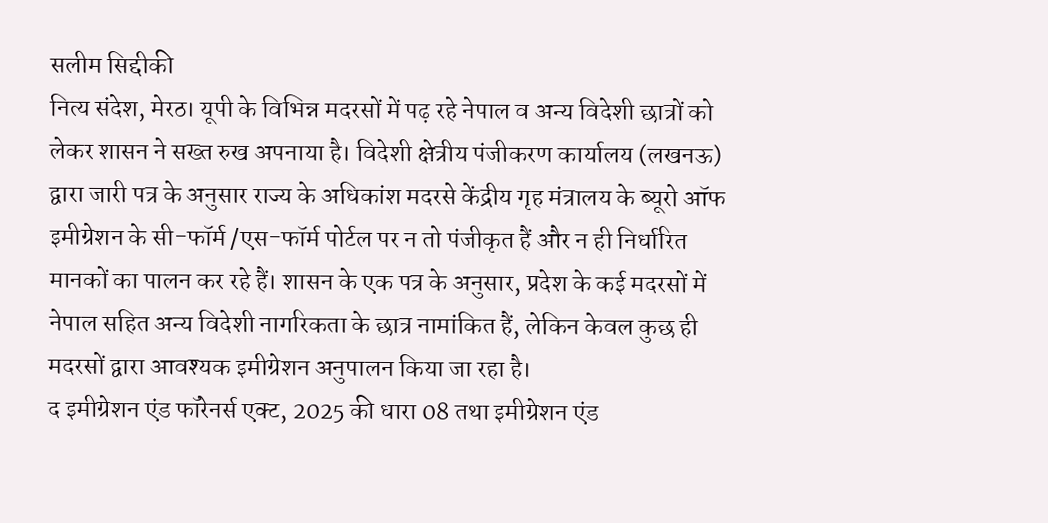सलीम सिद्दीकी
नित्य संदेश, मेरठ। यूपी के विभिन्न मदरसों में पढ़ रहे नेपाल व अन्य विदेशी छात्रों को लेकर शासन ने सख्त रुख अपनाया है। विदेशी क्षेत्रीय पंजीकरण कार्यालय (लखनऊ) द्वारा जारी पत्र के अनुसार राज्य के अधिकांश मदरसे केंद्रीय गृह मंत्रालय के ब्यूरो ऑफ इमीग्रेशन के सी-फॉर्म /एस-फॉर्म पोर्टल पर न तो पंजीकृत हैं और न ही निर्धारित मानकों का पालन कर रहे हैं। शासन के एक पत्र के अनुसार, प्रदेश के कई मदरसों में नेपाल सहित अन्य विदेशी नागरिकता के छात्र नामांकित हैं, लेकिन केवल कुछ ही मदरसों द्वारा आवश्यक इमीग्रेशन अनुपालन किया जा रहा है।
द इमीग्रेशन एंड फॉरेनर्स एक्ट, 2025 की धारा 08 तथा इमीग्रेशन एंड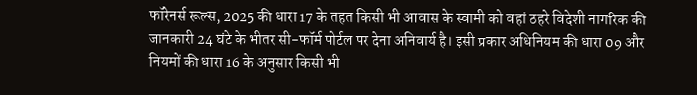फॉरेनर्स रूल्स, 2025 की धारा 17 के तहत किसी भी आवास के स्वामी को वहां ठहरे विदेशी नागरिक की जानकारी 24 घंटे के भीतर सी-फॉर्म पोर्टल पर देना अनिवार्य है। इसी प्रकार अधिनियम की धारा 09 और नियमों की धारा 16 के अनुसार किसी भी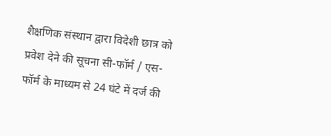शैक्षणिक संस्थान द्वारा विदेशी छात्र को प्रवेश देने की सूचना सी-फॉर्म / एस-फॉर्म के माध्यम से 24 घंटे में दर्ज की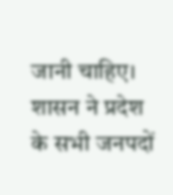जानी चाहिए। शासन ने प्रदेश के सभी जनपदों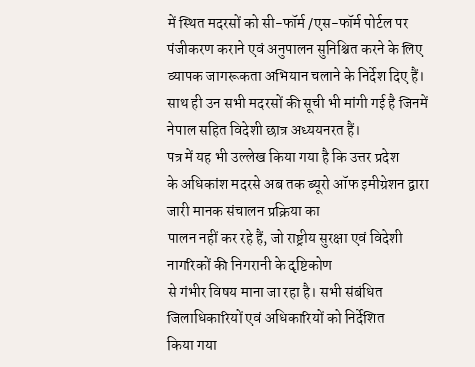में स्थित मदरसों को सी-फॉर्म /एस-फॉर्म पोर्टल पर पंजीकरण कराने एवं अनुपालन सुनिश्चित करने के लिए व्यापक जागरूकता अभियान चलाने के निर्देश दिए हैं। साथ ही उन सभी मदरसों की सूची भी मांगी गई है जिनमें नेपाल सहित विदेशी छात्र अध्ययनरत हैं।
पत्र में यह भी उल्लेख किया गया है कि उत्तर प्रदेश
के अधिकांश मदरसे अब तक ब्यूरो ऑफ इमीग्रेशन द्वारा जारी मानक संचालन प्रक्रिया का
पालन नहीं कर रहे हैं, जो राष्ट्रीय सुरक्षा एवं विदेशी नागरिकों की निगरानी के दृष्टिकोण
से गंभीर विषय माना जा रहा है। सभी संबंधित जिलाधिकारियों एवं अधिकारियों को निर्देशित
किया गया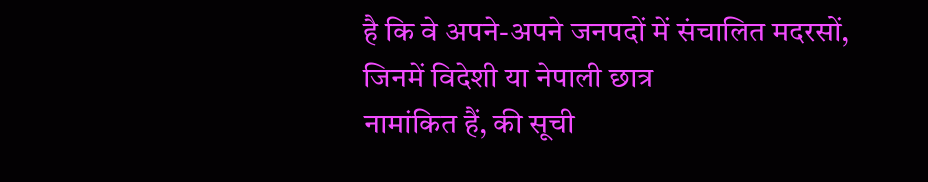है कि वे अपने-अपने जनपदों में संचालित मदरसों, जिनमें विदेशी या नेपाली छात्र
नामांकित हैं, की सूची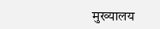मुख्यालय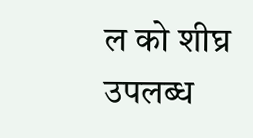ल को शीघ्र उपलब्ध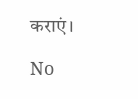कराएं।

No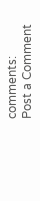comments:
Post a Comment